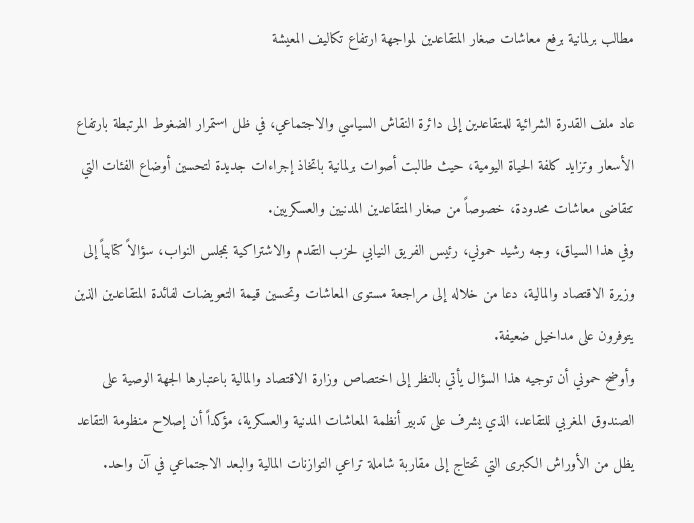مطالب برلمانية برفع معاشات صغار المتقاعدين لمواجهة ارتفاع تكاليف المعيشة

عاد ملف القدرة الشرائية للمتقاعدين إلى دائرة النقاش السياسي والاجتماعي، في ظل استمرار الضغوط المرتبطة بارتفاع الأسعار وتزايد كلفة الحياة اليومية، حيث طالبت أصوات برلمانية باتخاذ إجراءات جديدة لتحسين أوضاع الفئات التي تتقاضى معاشات محدودة، خصوصاً من صغار المتقاعدين المدنيين والعسكريين.
وفي هذا السياق، وجه رشيد حموني، رئيس الفريق النيابي لحزب التقدم والاشتراكية بمجلس النواب، سؤالاً كتابياً إلى وزيرة الاقتصاد والمالية، دعا من خلاله إلى مراجعة مستوى المعاشات وتحسين قيمة التعويضات لفائدة المتقاعدين الذين يتوفرون على مداخيل ضعيفة.
وأوضح حموني أن توجيه هذا السؤال يأتي بالنظر إلى اختصاص وزارة الاقتصاد والمالية باعتبارها الجهة الوصية على الصندوق المغربي للتقاعد، الذي يشرف على تدبير أنظمة المعاشات المدنية والعسكرية، مؤكداً أن إصلاح منظومة التقاعد يظل من الأوراش الكبرى التي تحتاج إلى مقاربة شاملة تراعي التوازنات المالية والبعد الاجتماعي في آن واحد.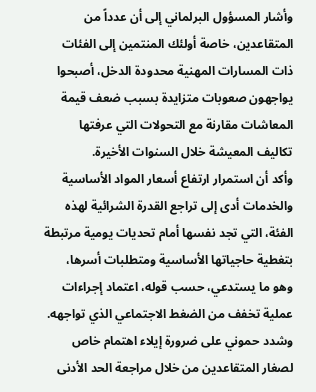وأشار المسؤول البرلماني إلى أن عدداً من المتقاعدين، خاصة أولئك المنتمين إلى الفئات ذات المسارات المهنية محدودة الدخل، أصبحوا يواجهون صعوبات متزايدة بسبب ضعف قيمة المعاشات مقارنة مع التحولات التي عرفتها تكاليف المعيشة خلال السنوات الأخيرة.
وأكد أن استمرار ارتفاع أسعار المواد الأساسية والخدمات أدى إلى تراجع القدرة الشرائية لهذه الفئة، التي تجد نفسها أمام تحديات يومية مرتبطة بتغطية حاجياتها الأساسية ومتطلبات أسرها، وهو ما يستدعي، حسب قوله، اعتماد إجراءات عملية تخفف من الضغط الاجتماعي الذي تواجهه.
وشدد حموني على ضرورة إيلاء اهتمام خاص لصغار المتقاعدين من خلال مراجعة الحد الأدنى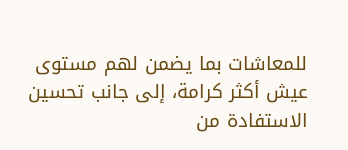للمعاشات بما يضمن لهم مستوى عيش أكثر كرامة، إلى جانب تحسين الاستفادة من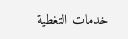خدمات التغطية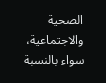الصحية والاجتماعية، سواء بالنسبة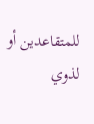للمتقاعدين أو لذوي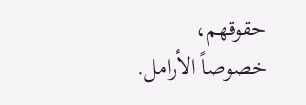حقوقهم، خصوصاً الأرامل.